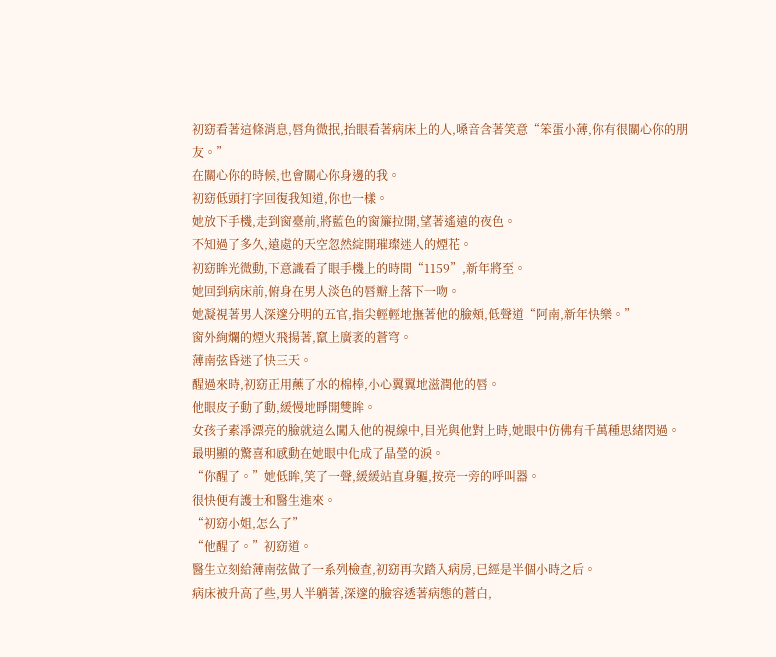初窈看著這條消息,唇角微抿,抬眼看著病床上的人,嗓音含著笑意“笨蛋小薄,你有很關心你的朋友。”
在關心你的時候,也會關心你身邊的我。
初窈低頭打字回復我知道,你也一樣。
她放下手機,走到窗臺前,將藍色的窗簾拉開,望著遙遠的夜色。
不知過了多久,遠處的天空忽然綻開璀璨迷人的煙花。
初窈眸光微動,下意識看了眼手機上的時間“1159”,新年將至。
她回到病床前,俯身在男人淡色的唇瓣上落下一吻。
她凝視著男人深邃分明的五官,指尖輕輕地撫著他的臉頰,低聲道“阿南,新年快樂。”
窗外絢爛的煙火飛揚著,竄上廣袤的蒼穹。
薄南弦昏迷了快三天。
醒過來時,初窈正用蘸了水的棉棒,小心翼翼地滋潤他的唇。
他眼皮子動了動,緩慢地睜開雙眸。
女孩子素凈漂亮的臉就這么闖入他的視線中,目光與他對上時,她眼中仿佛有千萬種思緒閃過。
最明顯的驚喜和感動在她眼中化成了晶瑩的淚。
“你醒了。”她低眸,笑了一聲,緩緩站直身軀,按亮一旁的呼叫器。
很快便有護士和醫生進來。
“初窈小姐,怎么了”
“他醒了。”初窈道。
醫生立刻給薄南弦做了一系列檢查,初窈再次踏入病房,已經是半個小時之后。
病床被升高了些,男人半躺著,深邃的臉容透著病態的蒼白,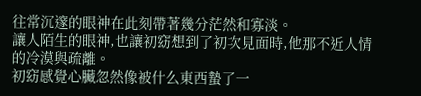往常沉邃的眼神在此刻帶著幾分茫然和寡淡。
讓人陌生的眼神,也讓初窈想到了初次見面時,他那不近人情的冷漠與疏離。
初窈感覺心臟忽然像被什么東西蟄了一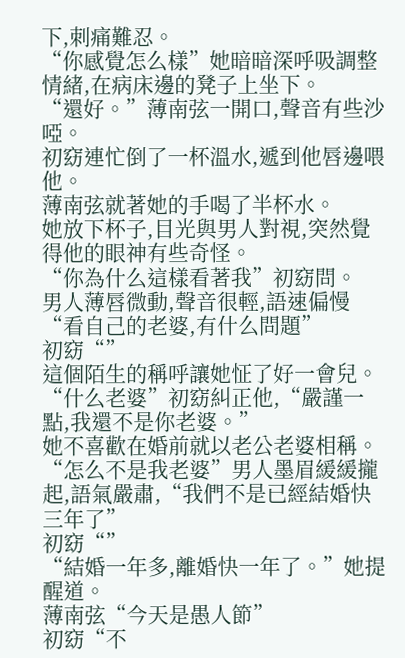下,刺痛難忍。
“你感覺怎么樣”她暗暗深呼吸調整情緒,在病床邊的凳子上坐下。
“還好。”薄南弦一開口,聲音有些沙啞。
初窈連忙倒了一杯溫水,遞到他唇邊喂他。
薄南弦就著她的手喝了半杯水。
她放下杯子,目光與男人對視,突然覺得他的眼神有些奇怪。
“你為什么這樣看著我”初窈問。
男人薄唇微動,聲音很輕,語速偏慢“看自己的老婆,有什么問題”
初窈“”
這個陌生的稱呼讓她怔了好一會兒。
“什么老婆”初窈糾正他,“嚴謹一點,我還不是你老婆。”
她不喜歡在婚前就以老公老婆相稱。
“怎么不是我老婆”男人墨眉緩緩攏起,語氣嚴肅,“我們不是已經結婚快三年了”
初窈“”
“結婚一年多,離婚快一年了。”她提醒道。
薄南弦“今天是愚人節”
初窈“不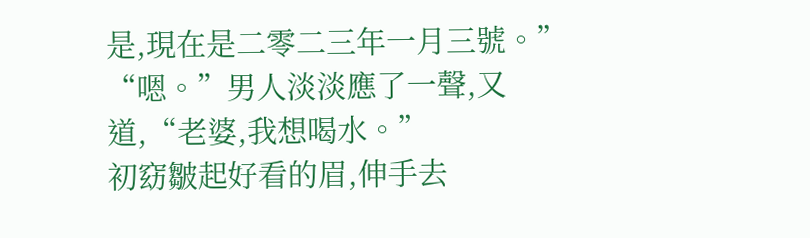是,現在是二零二三年一月三號。”
“嗯。”男人淡淡應了一聲,又道,“老婆,我想喝水。”
初窈皺起好看的眉,伸手去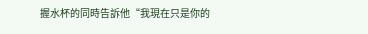握水杯的同時告訴他“我現在只是你的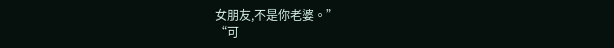女朋友,不是你老婆。”
“可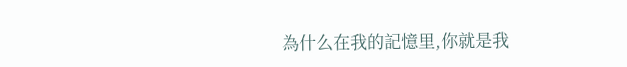為什么在我的記憶里,你就是我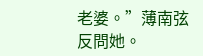老婆。”薄南弦反問她。